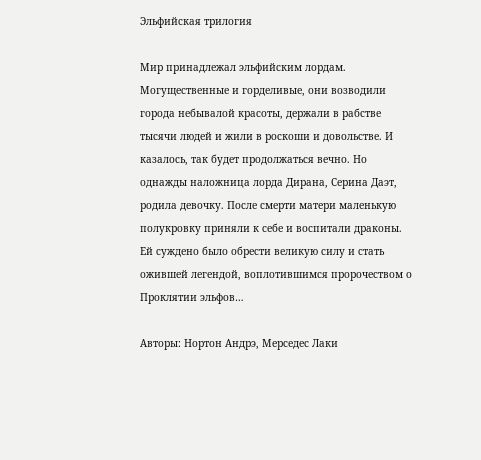Эльфийская трилогия

Мир принадлежал эльфийским лордам. Могущественные и горделивые, они возводили города небывалой красоты, держали в рабстве тысячи людей и жили в роскоши и довольстве. И казалось, так будет продолжаться вечно. Но однажды наложница лорда Дирана, Серина Даэт, родила девочку. После смерти матери маленькую полукровку приняли к себе и воспитали драконы. Ей суждено было обрести великую силу и стать ожившей легендой, воплотившимся пророчеством о Проклятии эльфов…

Авторы: Нортон Андрэ, Мерседес Лаки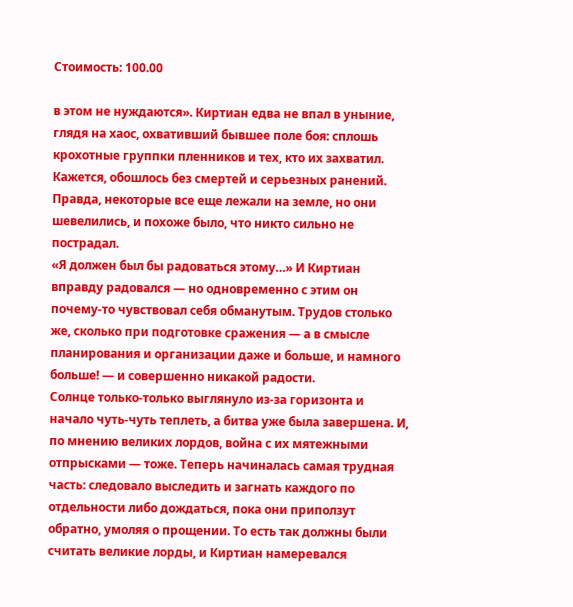Стоимость: 100.00

в этом не нуждаются». Киртиан едва не впал в уныние, глядя на хаос, охвативший бывшее поле боя: сплошь крохотные группки пленников и тех, кто их захватил. Кажется, обошлось без смертей и серьезных ранений. Правда, некоторые все еще лежали на земле, но они шевелились, и похоже было, что никто сильно не пострадал.
«Я должен был бы радоваться этому…» И Киртиан вправду радовался — но одновременно с этим он почему-то чувствовал себя обманутым. Трудов столько же, сколько при подготовке сражения — а в смысле планирования и организации даже и больше, и намного больше! — и совершенно никакой радости.
Солнце только-только выглянуло из-за горизонта и начало чуть-чуть теплеть, а битва уже была завершена. И, по мнению великих лордов, война с их мятежными отпрысками — тоже. Теперь начиналась самая трудная часть: следовало выследить и загнать каждого по отдельности либо дождаться, пока они приползут обратно, умоляя о прощении. То есть так должны были считать великие лорды, и Киртиан намеревался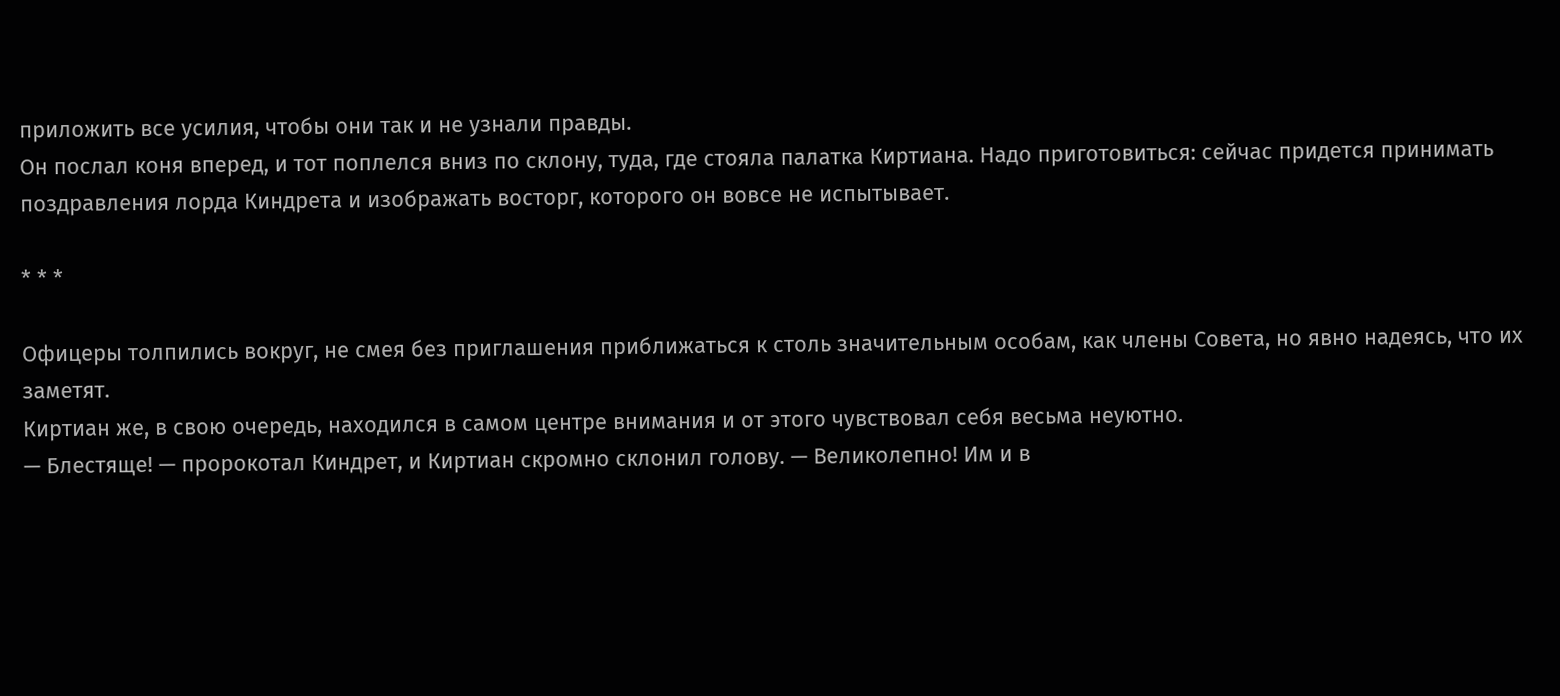приложить все усилия, чтобы они так и не узнали правды.
Он послал коня вперед, и тот поплелся вниз по склону, туда, где стояла палатка Киртиана. Надо приготовиться: сейчас придется принимать поздравления лорда Киндрета и изображать восторг, которого он вовсе не испытывает.

* * *

Офицеры толпились вокруг, не смея без приглашения приближаться к столь значительным особам, как члены Совета, но явно надеясь, что их заметят.
Киртиан же, в свою очередь, находился в самом центре внимания и от этого чувствовал себя весьма неуютно.
— Блестяще! — пророкотал Киндрет, и Киртиан скромно склонил голову. — Великолепно! Им и в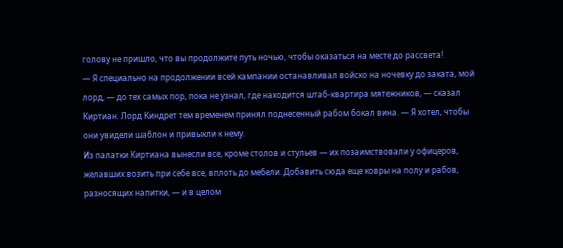голову не пришло, что вы продолжите путь ночью, чтобы оказаться на месте до рассвета!
— Я специально на продолжении всей кампании останавливал войско на ночевку до заката, мой лорд, — до тех самых пор, пока не узнал, где находится штаб-квартира мятежников, — сказал Киртиан. Лорд Киндрет тем временем принял поднесенный рабом бокал вина. — Я хотел, чтобы они увидели шаблон и привыкли к нему.
Из палатки Киртиана вынесли все, кроме столов и стульев — их позаимствовали у офицеров, желавших возить при себе все, вплоть до мебели. Добавить сюда еще ковры на полу и рабов, разносящих напитки, — и в целом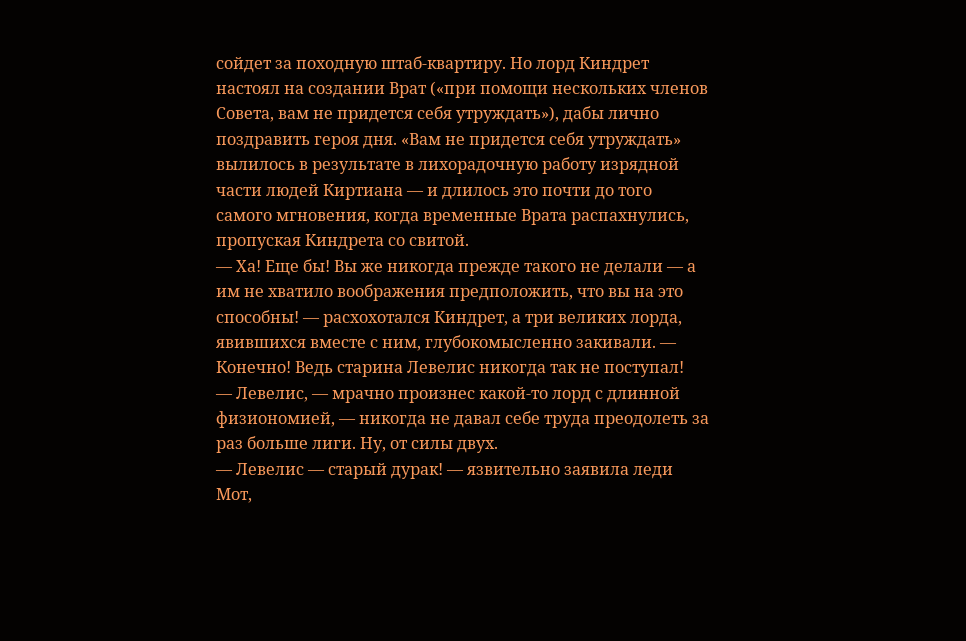сойдет за походную штаб-квартиру. Но лорд Киндрет настоял на создании Врат («при помощи нескольких членов Совета, вам не придется себя утруждать»), дабы лично поздравить героя дня. «Вам не придется себя утруждать» вылилось в результате в лихорадочную работу изрядной части людей Киртиана — и длилось это почти до того самого мгновения, когда временные Врата распахнулись, пропуская Киндрета со свитой.
— Ха! Еще бы! Вы же никогда прежде такого не делали — а им не хватило воображения предположить, что вы на это способны! — расхохотался Киндрет, а три великих лорда, явившихся вместе с ним, глубокомысленно закивали. — Конечно! Ведь старина Левелис никогда так не поступал!
— Левелис, — мрачно произнес какой-то лорд с длинной физиономией, — никогда не давал себе труда преодолеть за раз больше лиги. Ну, от силы двух.
— Левелис — старый дурак! — язвительно заявила леди Мот,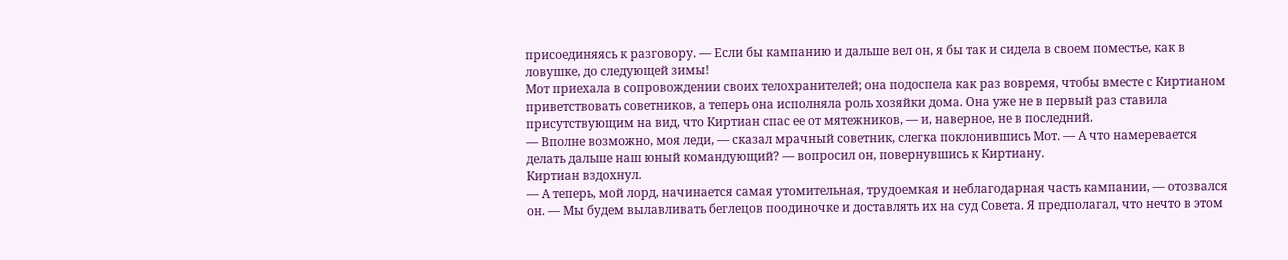присоединяясь к разговору. — Если бы кампанию и дальше вел он, я бы так и сидела в своем поместье, как в ловушке, до следующей зимы!
Мот приехала в сопровождении своих телохранителей; она подоспела как раз вовремя, чтобы вместе с Киртианом приветствовать советников, а теперь она исполняла роль хозяйки дома. Она уже не в первый раз ставила присутствующим на вид, что Киртиан спас ее от мятежников, — и, наверное, не в последний.
— Вполне возможно, моя леди, — сказал мрачный советник, слегка поклонившись Мот. — А что намеревается делать дальше наш юный командующий? — вопросил он, повернувшись к Киртиану.
Киртиан вздохнул.
— А теперь, мой лорд, начинается самая утомительная, трудоемкая и неблагодарная часть кампании, — отозвался он. — Мы будем вылавливать беглецов поодиночке и доставлять их на суд Совета. Я предполагал, что нечто в этом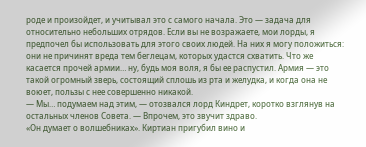роде и произойдет, и учитывал это с самого начала. Это — задача для относительно небольших отрядов. Если вы не возражаете, мои лорды, я предпочел бы использовать для этого своих людей. На них я могу положиться: они не причинят вреда тем беглецам, которых удастся схватить. Что же касается прочей армии… ну, будь моя воля, я бы ее распустил. Армия — это такой огромный зверь, состоящий сплошь из рта и желудка, и когда она не воюет, пользы с нее совершенно никакой.
— Мы… подумаем над этим, — отозвался лорд Киндрет, коротко взглянув на остальных членов Совета. — Впрочем, это звучит здраво.
«Он думает о волшебниках». Киртиан пригубил вино и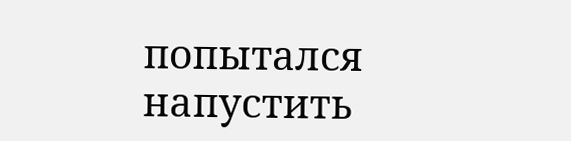попытался напустить